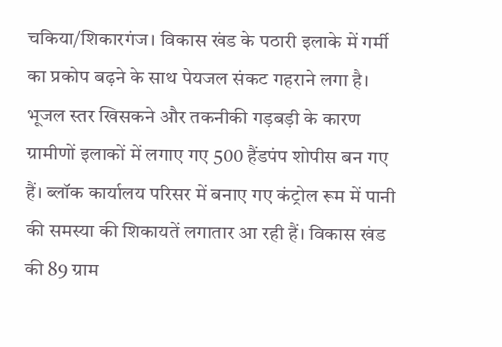चकिया/शिकारगंज। विकास खंड के पठारी इलाके में गर्मी का प्रकोप बढ़ने के साथ पेयजल संकट गहराने लगा है। भूजल स्तर खिसकने और तकनीकी गड़बड़ी के कारण ग्रामीणों इलाकों में लगाए गए 500 हैंडपंप शोपीस बन गए हैं। ब्लॉक कार्यालय परिसर में बनाए गए कंट्रोल रूम में पानी की समस्या की शिकायतें लगातार आ रही हैं। विकास खंड की 89 ग्राम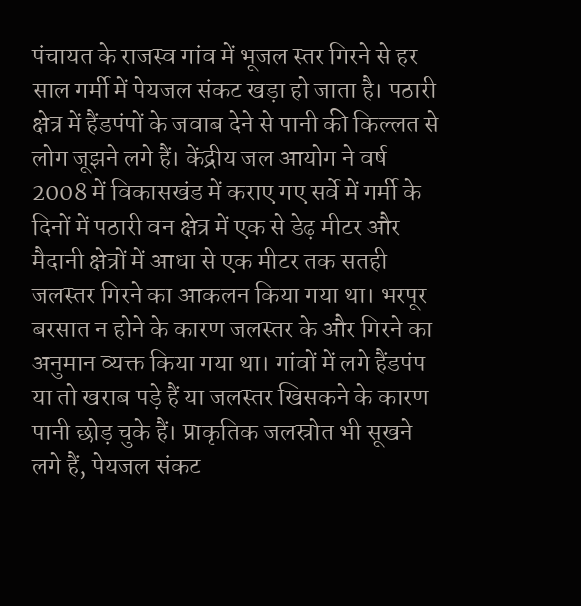पंचायत के राजस्व गांव में भूजल स्तर गिरने से हर साल गर्मी में पेयजल संकट खड़ा हो जाता है। पठारी क्षेत्र में हैंडपंपों के जवाब देने से पानी की किल्लत से लोग जूझने लगे हैं। केंद्रीय जल आयोग ने वर्ष 2008 में विकासखंड में कराए गए सर्वे में गर्मी के दिनों में पठारी वन क्षेत्र में एक से डेढ़ मीटर और मैदानी क्षेत्रों में आधा से एक मीटर तक सतही जलस्तर गिरने का आकलन किया गया था। भरपूर बरसात न होने के कारण जलस्तर के और गिरने का अनुमान व्यक्त किया गया था। गांवों में लगे हैंडपंप या तो खराब पड़े हैं या जलस्तर खिसकने के कारण पानी छोड़ चुके हैं। प्राकृतिक जलस्रोत भी सूखने लगे हैं, पेयजल संकट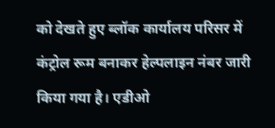को देखते हुए ब्लॉक कार्यालय परिसर में कंट्रोल रूम बनाकर हेल्पलाइन नंबर जारी किया गया है। एडीओ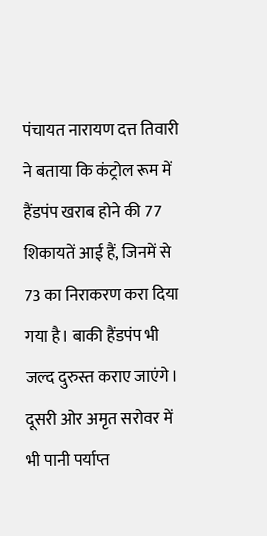पंचायत नारायण दत्त तिवारी ने बताया कि कंट्रोल रूम में हैंडपंप खराब होने की 77 शिकायतें आई हैं, जिनमें से 73 का निराकरण करा दिया गया है। बाकी हैंडपंप भी जल्द दुरुस्त कराए जाएंगे। दूसरी ओर अमृत सरोवर में भी पानी पर्याप्त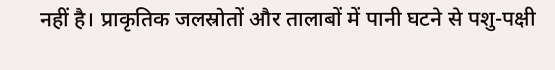नहीं है। प्राकृतिक जलस्रोतों और तालाबों में पानी घटने से पशु-पक्षी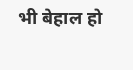भी बेहाल हो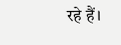रहे हैं।